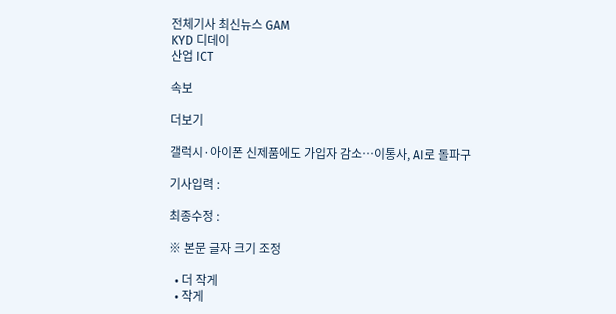전체기사 최신뉴스 GAM
KYD 디데이
산업 ICT

속보

더보기

갤럭시·아이폰 신제품에도 가입자 감소…이통사, AI로 돌파구

기사입력 :

최종수정 :

※ 본문 글자 크기 조정

  • 더 작게
  • 작게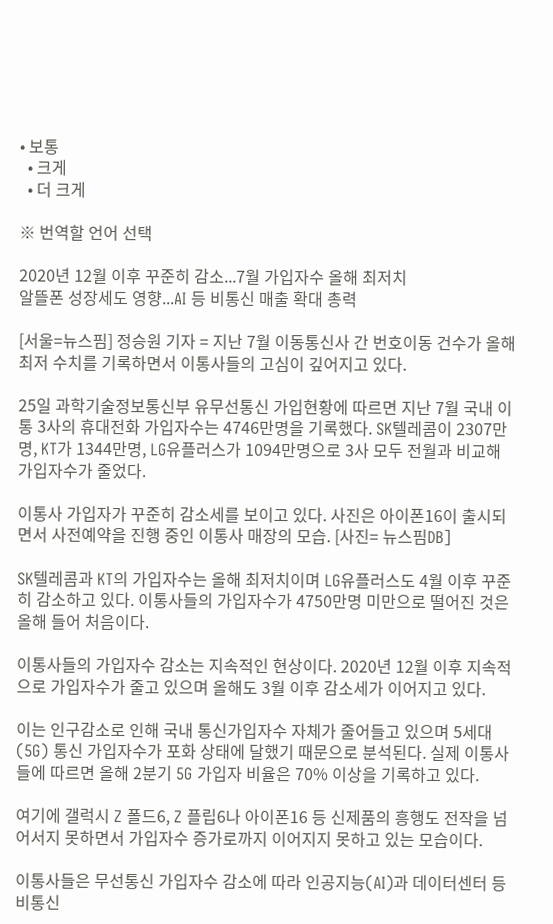• 보통
  • 크게
  • 더 크게

※ 번역할 언어 선택

2020년 12월 이후 꾸준히 감소...7월 가입자수 올해 최저치
알뜰폰 성장세도 영향...AI 등 비통신 매출 확대 총력

[서울=뉴스핌] 정승원 기자 = 지난 7월 이동통신사 간 번호이동 건수가 올해 최저 수치를 기록하면서 이통사들의 고심이 깊어지고 있다.

25일 과학기술정보통신부 유무선통신 가입현황에 따르면 지난 7월 국내 이통 3사의 휴대전화 가입자수는 4746만명을 기록했다. SK텔레콤이 2307만명, KT가 1344만명, LG유플러스가 1094만명으로 3사 모두 전월과 비교해 가입자수가 줄었다.

이통사 가입자가 꾸준히 감소세를 보이고 있다. 사진은 아이폰16이 출시되면서 사전예약을 진행 중인 이통사 매장의 모습. [사진= 뉴스핌DB]

SK텔레콤과 KT의 가입자수는 올해 최저치이며 LG유플러스도 4월 이후 꾸준히 감소하고 있다. 이통사들의 가입자수가 4750만명 미만으로 떨어진 것은 올해 들어 처음이다.

이통사들의 가입자수 감소는 지속적인 현상이다. 2020년 12월 이후 지속적으로 가입자수가 줄고 있으며 올해도 3월 이후 감소세가 이어지고 있다.

이는 인구감소로 인해 국내 통신가입자수 자체가 줄어들고 있으며 5세대(5G) 통신 가입자수가 포화 상태에 달했기 때문으로 분석된다. 실제 이통사들에 따르면 올해 2분기 5G 가입자 비율은 70% 이상을 기록하고 있다.

여기에 갤럭시 Z 폴드6, Z 플립6나 아이폰16 등 신제품의 흥행도 전작을 넘어서지 못하면서 가입자수 증가로까지 이어지지 못하고 있는 모습이다.

이통사들은 무선통신 가입자수 감소에 따라 인공지능(AI)과 데이터센터 등 비통신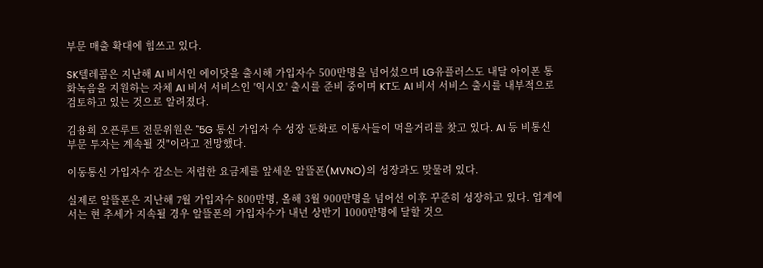부문 매출 확대에 힘쓰고 있다.

SK텔레콤은 지난해 AI 비서인 에이닷을 출시해 가입자수 500만명을 넘어섰으며 LG유플러스도 내달 아이폰 통화녹음을 지원하는 자체 AI 비서 서비스인 '익시오' 출시를 준비 중이며 KT도 AI 비서 서비스 출시를 내부적으로 검토하고 있는 것으로 알려졌다.

김용희 오픈루트 전문위원은 "5G 통신 가입자 수 성장 둔화로 이통사들이 먹을거리를 찾고 있다. AI 등 비통신 부문 투자는 계속될 것"이라고 전망했다.

이동통신 가입자수 감소는 저렴한 요금제를 앞세운 알뜰폰(MVNO)의 성장과도 맞물려 있다.

실제로 알뜰폰은 지난해 7월 가입자수 800만명, 올해 3월 900만명을 넘어선 이후 꾸준히 성장하고 있다. 업계에서는 현 추세가 지속될 경우 알뜰폰의 가입자수가 내년 상반기 1000만명에 달할 것으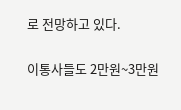로 전망하고 있다.

이통사들도 2만원~3만원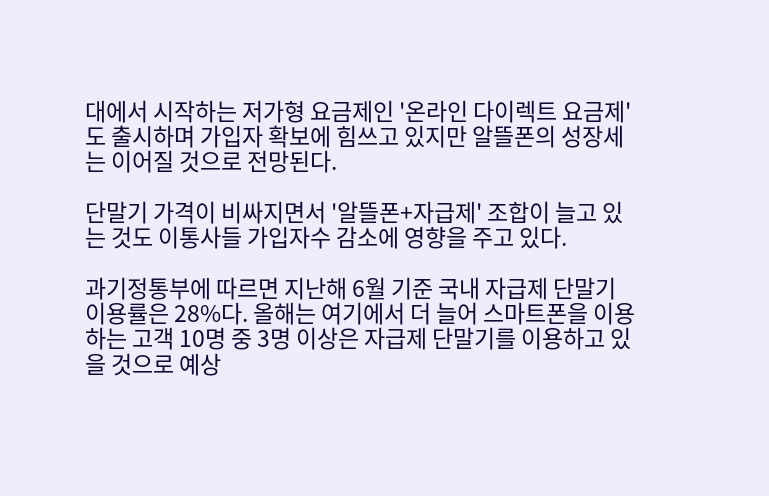대에서 시작하는 저가형 요금제인 '온라인 다이렉트 요금제'도 출시하며 가입자 확보에 힘쓰고 있지만 알뜰폰의 성장세는 이어질 것으로 전망된다.

단말기 가격이 비싸지면서 '알뜰폰+자급제' 조합이 늘고 있는 것도 이통사들 가입자수 감소에 영향을 주고 있다.

과기정통부에 따르면 지난해 6월 기준 국내 자급제 단말기 이용률은 28%다. 올해는 여기에서 더 늘어 스마트폰을 이용하는 고객 10명 중 3명 이상은 자급제 단말기를 이용하고 있을 것으로 예상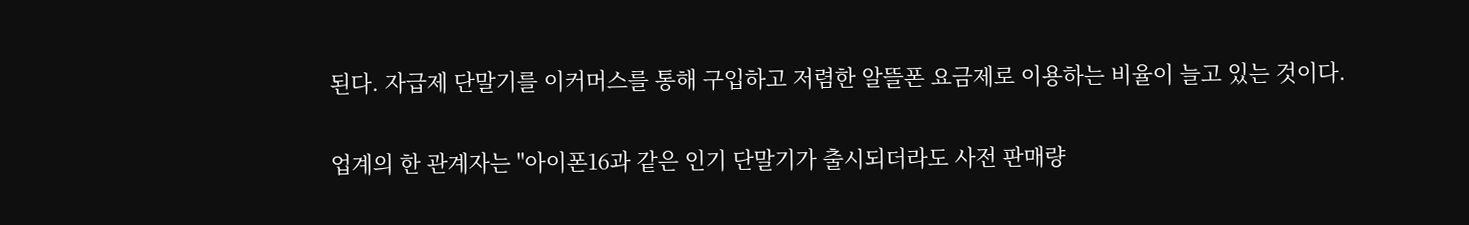된다. 자급제 단말기를 이커머스를 통해 구입하고 저렴한 알뜰폰 요금제로 이용하는 비율이 늘고 있는 것이다.

업계의 한 관계자는 "아이폰16과 같은 인기 단말기가 출시되더라도 사전 판매량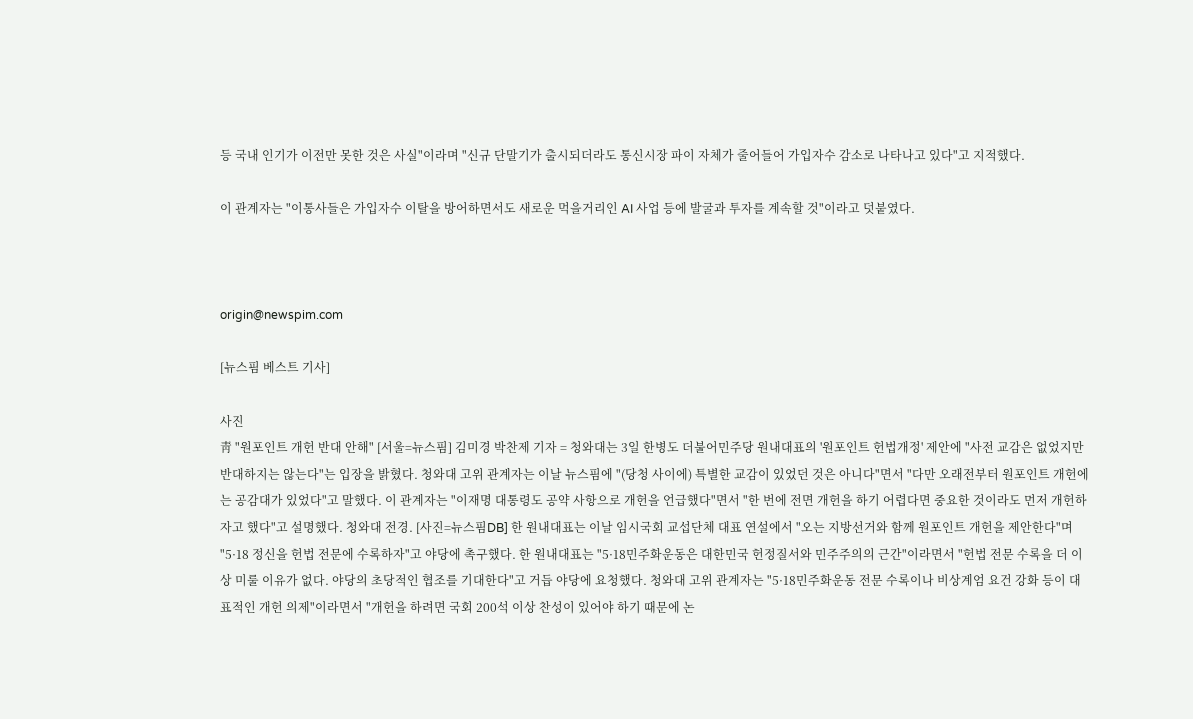등 국내 인기가 이전만 못한 것은 사실"이라며 "신규 단말기가 출시되더라도 통신시장 파이 자체가 줄어들어 가입자수 감소로 나타나고 있다"고 지적했다.

이 관계자는 "이통사들은 가입자수 이탈을 방어하면서도 새로운 먹을거리인 AI 사업 등에 발굴과 투자를 계속할 것"이라고 덧붙였다.



origin@newspim.com

[뉴스핌 베스트 기사]

사진
靑 "원포인트 개헌 반대 안해" [서울=뉴스핌] 김미경 박찬제 기자 = 청와대는 3일 한병도 더불어민주당 원내대표의 '원포인트 헌법개정' 제안에 "사전 교감은 없었지만 반대하지는 않는다"는 입장을 밝혔다. 청와대 고위 관계자는 이날 뉴스핌에 "(당청 사이에) 특별한 교감이 있었던 것은 아니다"면서 "다만 오래전부터 원포인트 개헌에는 공감대가 있었다"고 말했다. 이 관계자는 "이재명 대통령도 공약 사항으로 개헌을 언급했다"면서 "한 번에 전면 개헌을 하기 어렵다면 중요한 것이라도 먼저 개헌하자고 했다"고 설명했다. 청와대 전경. [사진=뉴스핌DB] 한 원내대표는 이날 임시국회 교섭단체 대표 연설에서 "오는 지방선거와 함께 원포인트 개헌을 제안한다"며 "5·18 정신을 헌법 전문에 수록하자"고 야당에 촉구했다. 한 원내대표는 "5·18민주화운동은 대한민국 헌정질서와 민주주의의 근간"이라면서 "헌법 전문 수록을 더 이상 미룰 이유가 없다. 야당의 초당적인 협조를 기대한다"고 거듭 야당에 요청했다. 청와대 고위 관계자는 "5·18민주화운동 전문 수록이나 비상계엄 요건 강화 등이 대표적인 개헌 의제"이라면서 "개헌을 하려면 국회 200석 이상 찬성이 있어야 하기 때문에 논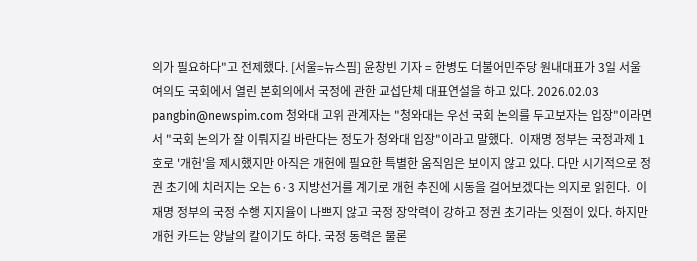의가 필요하다"고 전제했다. [서울=뉴스핌] 윤창빈 기자 = 한병도 더불어민주당 원내대표가 3일 서울 여의도 국회에서 열린 본회의에서 국정에 관한 교섭단체 대표연설을 하고 있다. 2026.02.03 pangbin@newspim.com 청와대 고위 관계자는 "청와대는 우선 국회 논의를 두고보자는 입장"이라면서 "국회 논의가 잘 이뤄지길 바란다는 정도가 청와대 입장"이라고 말했다.  이재명 정부는 국정과제 1호로 '개헌'을 제시했지만 아직은 개헌에 필요한 특별한 움직임은 보이지 않고 있다. 다만 시기적으로 정권 초기에 치러지는 오는 6·3 지방선거를 계기로 개헌 추진에 시동을 걸어보겠다는 의지로 읽힌다.  이재명 정부의 국정 수행 지지율이 나쁘지 않고 국정 장악력이 강하고 정권 초기라는 잇점이 있다. 하지만 개헌 카드는 양날의 칼이기도 하다. 국정 동력은 물론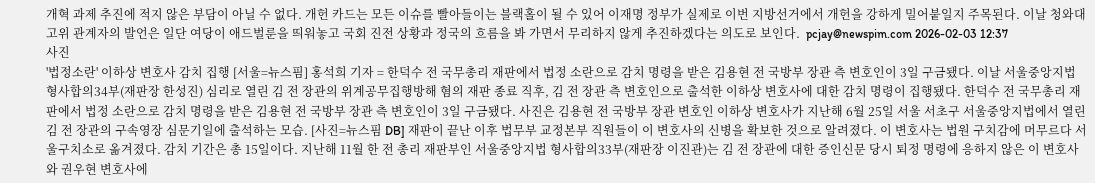개혁 과제 추진에 적지 않은 부담이 아닐 수 없다. 개헌 카드는 모든 이슈를 빨아들이는 블랙홀이 될 수 있어 이재명 정부가 실제로 이번 지방선거에서 개헌을 강하게 밀어붙일지 주목된다. 이날 청와대 고위 관계자의 발언은 일단 여당이 애드벌룬을 띄워놓고 국회 진전 상황과 정국의 흐름을 봐 가면서 무리하지 않게 추진하겠다는 의도로 보인다.  pcjay@newspim.com 2026-02-03 12:37
사진
'법정소란' 이하상 변호사 감치 집행 [서울=뉴스핌] 홍석희 기자 = 한덕수 전 국무총리 재판에서 법정 소란으로 감치 명령을 받은 김용현 전 국방부 장관 측 변호인이 3일 구금됐다. 이날 서울중앙지법 형사합의34부(재판장 한성진) 심리로 열린 김 전 장관의 위계공무집행방해 혐의 재판 종료 직후, 김 전 장관 측 변호인으로 출석한 이하상 변호사에 대한 감치 명령이 집행됐다. 한덕수 전 국무총리 재판에서 법정 소란으로 감치 명령을 받은 김용현 전 국방부 장관 측 변호인이 3일 구금됐다. 사진은 김용현 전 국방부 장관 변호인 이하상 변호사가 지난해 6월 25일 서울 서초구 서울중앙지법에서 열린 김 전 장관의 구속영장 심문기일에 출석하는 모습. [사진=뉴스핌 DB] 재판이 끝난 이후 법무부 교정본부 직원들이 이 변호사의 신병을 확보한 것으로 알려졌다. 이 변호사는 법원 구치감에 머무르다 서울구치소로 옮겨졌다. 감치 기간은 총 15일이다. 지난해 11월 한 전 총리 재판부인 서울중앙지법 형사합의33부(재판장 이진관)는 김 전 장관에 대한 증인신문 당시 퇴정 명령에 응하지 않은 이 변호사와 권우현 변호사에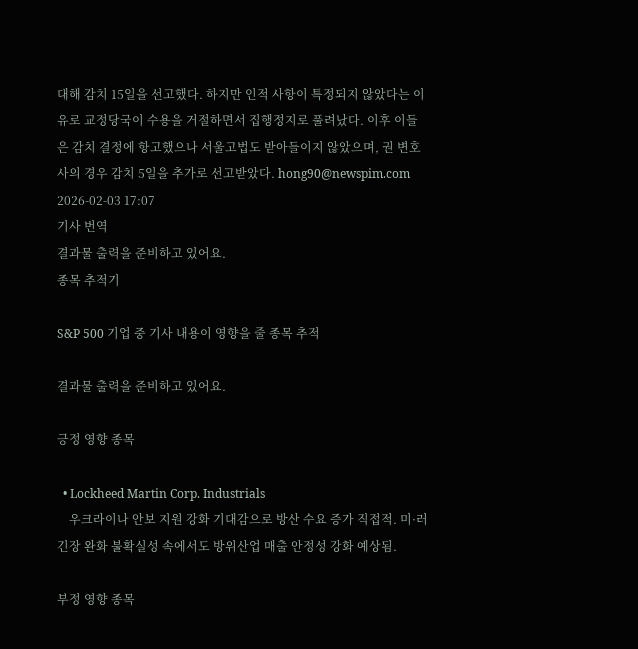대해 감치 15일을 선고했다. 하지만 인적 사항이 특정되지 않았다는 이유로 교정당국이 수용을 거절하면서 집행정지로 풀려났다. 이후 이들은 감치 결정에 항고했으나 서울고법도 받아들이지 않았으며, 권 변호사의 경우 감치 5일을 추가로 선고받았다. hong90@newspim.com 2026-02-03 17:07
기사 번역
결과물 출력을 준비하고 있어요.
종목 추적기

S&P 500 기업 중 기사 내용이 영향을 줄 종목 추적

결과물 출력을 준비하고 있어요.

긍정 영향 종목

  • Lockheed Martin Corp. Industrials
    우크라이나 안보 지원 강화 기대감으로 방산 수요 증가 직접적. 미·러 긴장 완화 불확실성 속에서도 방위산업 매출 안정성 강화 예상됨.

부정 영향 종목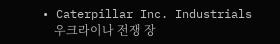• Caterpillar Inc. Industrials
    우크라이나 전쟁 장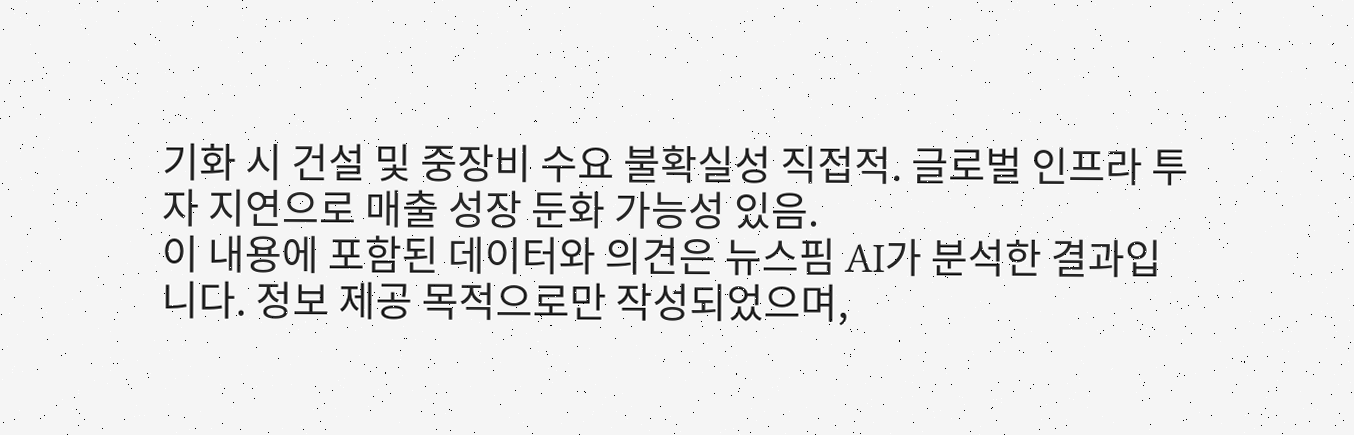기화 시 건설 및 중장비 수요 불확실성 직접적. 글로벌 인프라 투자 지연으로 매출 성장 둔화 가능성 있음.
이 내용에 포함된 데이터와 의견은 뉴스핌 AI가 분석한 결과입니다. 정보 제공 목적으로만 작성되었으며,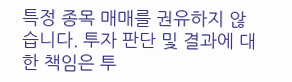특정 종목 매매를 권유하지 않습니다. 투자 판단 및 결과에 대한 책임은 투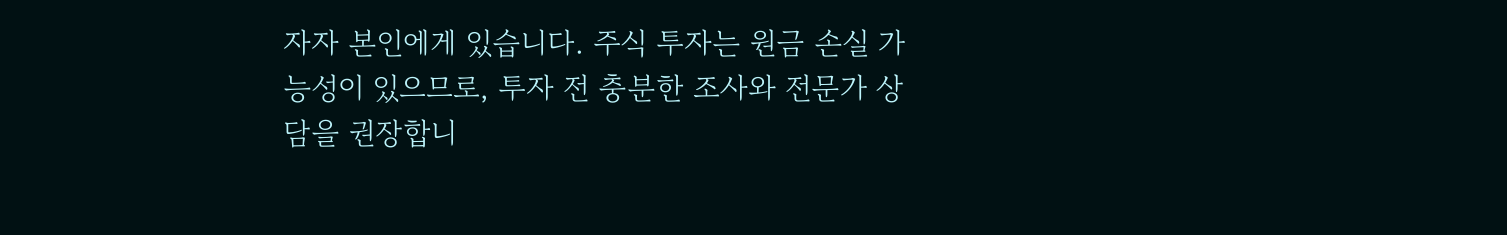자자 본인에게 있습니다. 주식 투자는 원금 손실 가능성이 있으므로, 투자 전 충분한 조사와 전문가 상담을 권장합니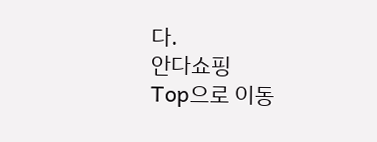다.
안다쇼핑
Top으로 이동